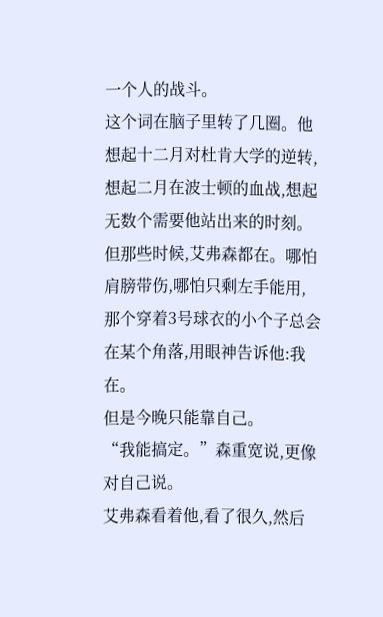一个人的战斗。
这个词在脑子里转了几圈。他想起十二月对杜肯大学的逆转,想起二月在波士顿的血战,想起无数个需要他站出来的时刻。但那些时候,艾弗森都在。哪怕肩膀带伤,哪怕只剩左手能用,那个穿着3号球衣的小个子总会在某个角落,用眼神告诉他:我在。
但是今晚只能靠自己。
“我能搞定。”森重宽说,更像对自己说。
艾弗森看着他,看了很久,然后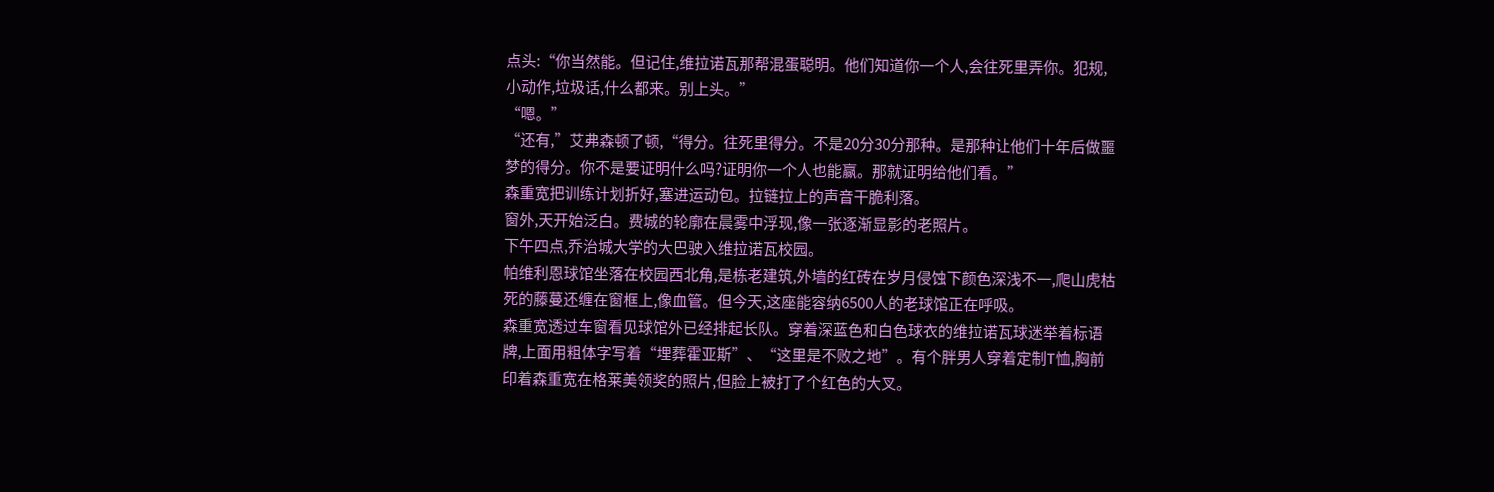点头:“你当然能。但记住,维拉诺瓦那帮混蛋聪明。他们知道你一个人,会往死里弄你。犯规,小动作,垃圾话,什么都来。别上头。”
“嗯。”
“还有,”艾弗森顿了顿,“得分。往死里得分。不是20分30分那种。是那种让他们十年后做噩梦的得分。你不是要证明什么吗?证明你一个人也能赢。那就证明给他们看。”
森重宽把训练计划折好,塞进运动包。拉链拉上的声音干脆利落。
窗外,天开始泛白。费城的轮廓在晨雾中浮现,像一张逐渐显影的老照片。
下午四点,乔治城大学的大巴驶入维拉诺瓦校园。
帕维利恩球馆坐落在校园西北角,是栋老建筑,外墙的红砖在岁月侵蚀下颜色深浅不一,爬山虎枯死的藤蔓还缠在窗框上,像血管。但今天,这座能容纳6500人的老球馆正在呼吸。
森重宽透过车窗看见球馆外已经排起长队。穿着深蓝色和白色球衣的维拉诺瓦球迷举着标语牌,上面用粗体字写着“埋葬霍亚斯”、“这里是不败之地”。有个胖男人穿着定制T恤,胸前印着森重宽在格莱美领奖的照片,但脸上被打了个红色的大叉。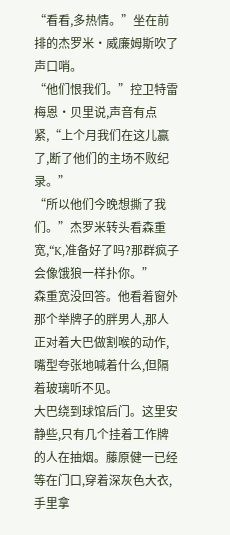“看看,多热情。”坐在前排的杰罗米·威廉姆斯吹了声口哨。
“他们恨我们。”控卫特雷梅恩·贝里说,声音有点紧,“上个月我们在这儿赢了,断了他们的主场不败纪录。”
“所以他们今晚想撕了我们。”杰罗米转头看森重宽,“K,准备好了吗?那群疯子会像饿狼一样扑你。”
森重宽没回答。他看着窗外那个举牌子的胖男人,那人正对着大巴做割喉的动作,嘴型夸张地喊着什么,但隔着玻璃听不见。
大巴绕到球馆后门。这里安静些,只有几个挂着工作牌的人在抽烟。藤原健一已经等在门口,穿着深灰色大衣,手里拿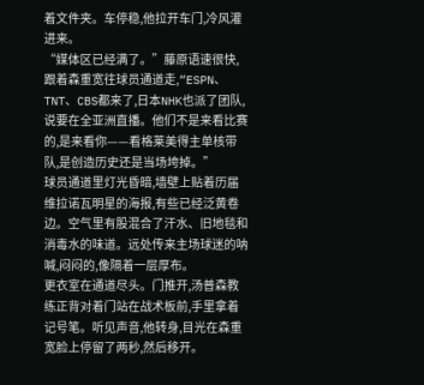着文件夹。车停稳,他拉开车门,冷风灌进来。
“媒体区已经满了。”藤原语速很快,跟着森重宽往球员通道走,“ESPN、TNT、CBS都来了,日本NHK也派了团队,说要在全亚洲直播。他们不是来看比赛的,是来看你——看格莱美得主单核带队,是创造历史还是当场垮掉。”
球员通道里灯光昏暗,墙壁上贴着历届维拉诺瓦明星的海报,有些已经泛黄卷边。空气里有股混合了汗水、旧地毯和消毒水的味道。远处传来主场球迷的呐喊,闷闷的,像隔着一层厚布。
更衣室在通道尽头。门推开,汤普森教练正背对着门站在战术板前,手里拿着记号笔。听见声音,他转身,目光在森重宽脸上停留了两秒,然后移开。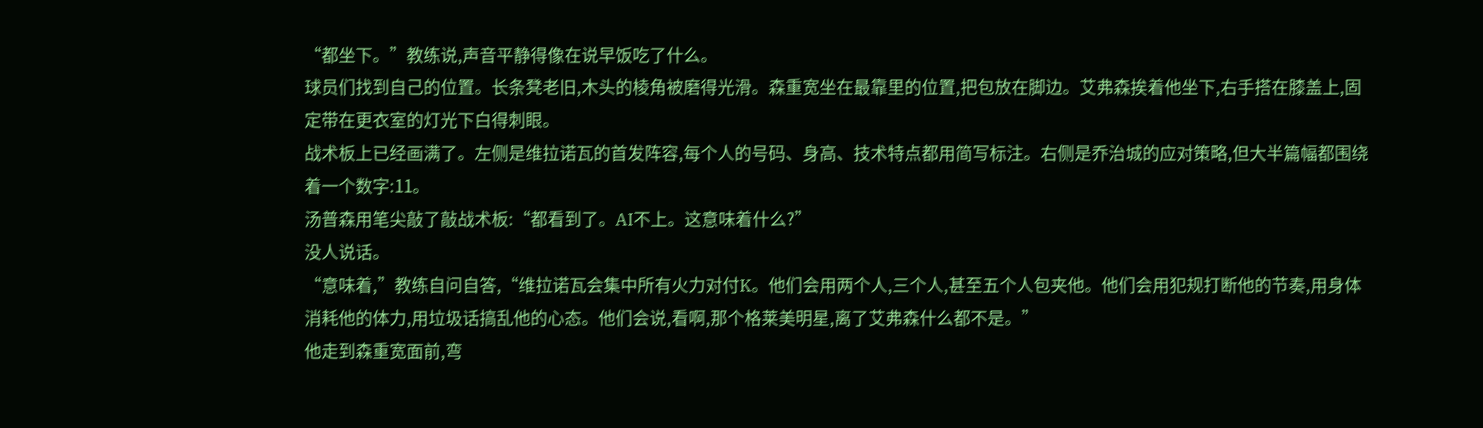“都坐下。”教练说,声音平静得像在说早饭吃了什么。
球员们找到自己的位置。长条凳老旧,木头的棱角被磨得光滑。森重宽坐在最靠里的位置,把包放在脚边。艾弗森挨着他坐下,右手搭在膝盖上,固定带在更衣室的灯光下白得刺眼。
战术板上已经画满了。左侧是维拉诺瓦的首发阵容,每个人的号码、身高、技术特点都用简写标注。右侧是乔治城的应对策略,但大半篇幅都围绕着一个数字:11。
汤普森用笔尖敲了敲战术板:“都看到了。AI不上。这意味着什么?”
没人说话。
“意味着,”教练自问自答,“维拉诺瓦会集中所有火力对付K。他们会用两个人,三个人,甚至五个人包夹他。他们会用犯规打断他的节奏,用身体消耗他的体力,用垃圾话搞乱他的心态。他们会说,看啊,那个格莱美明星,离了艾弗森什么都不是。”
他走到森重宽面前,弯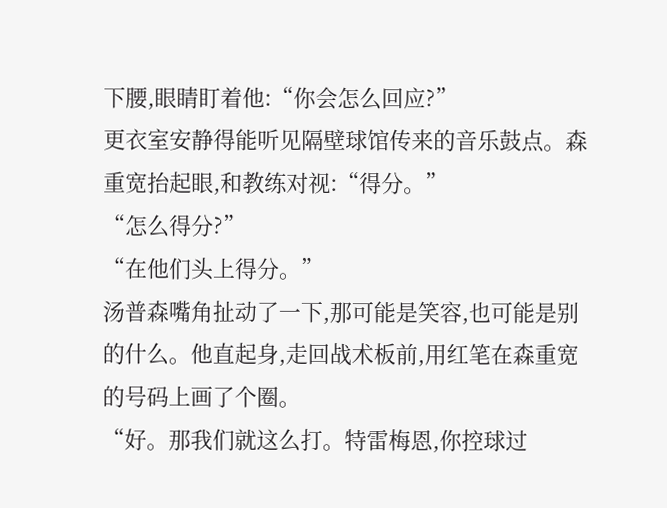下腰,眼睛盯着他:“你会怎么回应?”
更衣室安静得能听见隔壁球馆传来的音乐鼓点。森重宽抬起眼,和教练对视:“得分。”
“怎么得分?”
“在他们头上得分。”
汤普森嘴角扯动了一下,那可能是笑容,也可能是别的什么。他直起身,走回战术板前,用红笔在森重宽的号码上画了个圈。
“好。那我们就这么打。特雷梅恩,你控球过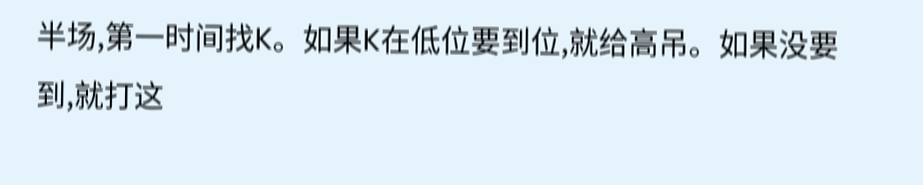半场,第一时间找K。如果K在低位要到位,就给高吊。如果没要到,就打这